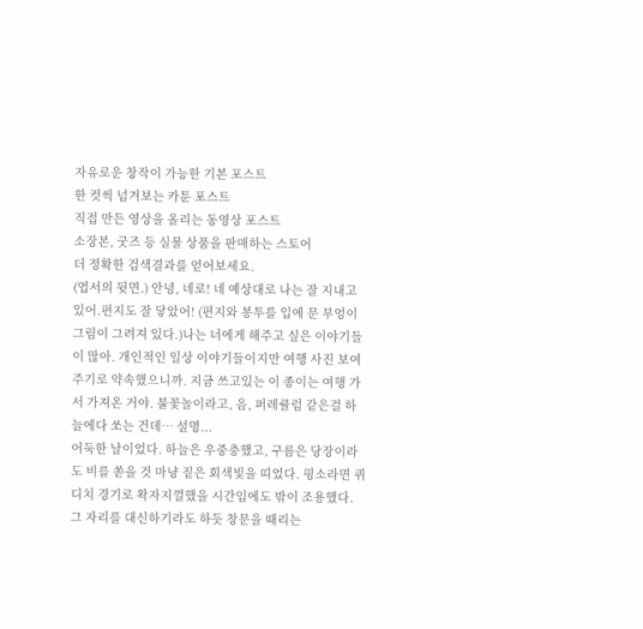자유로운 창작이 가능한 기본 포스트
한 컷씩 넘겨보는 카툰 포스트
직접 만든 영상을 올리는 동영상 포스트
소장본, 굿즈 등 실물 상품을 판매하는 스토어
더 정확한 검색결과를 얻어보세요.
(엽서의 뒷면.) 안녕, 네로! 네 예상대로 나는 잘 지내고 있어.편지도 잘 닿았어! (편지와 봉투를 입에 문 부엉이 그림이 그려져 있다.)나는 너에게 해주고 싶은 이야기들이 많아. 개인적인 일상 이야기들이지만 여행 사진 보여주기로 약속했으니까. 지금 쓰고있는 이 종이는 여행 가서 가져온 거야. 불꽃놀이라고, 음, 퍼레큘럼 같은걸 하늘에다 쏘는 건데… 설명...
어둑한 날이었다. 하늘은 우중충했고, 구름은 당장이라도 비를 쏟을 것 마냥 짙은 회색빛을 띠었다. 평소라면 퀴디치 경기로 왁자지껄했을 시간임에도 밖이 조용했다. 그 자리를 대신하기라도 하듯 창문을 때리는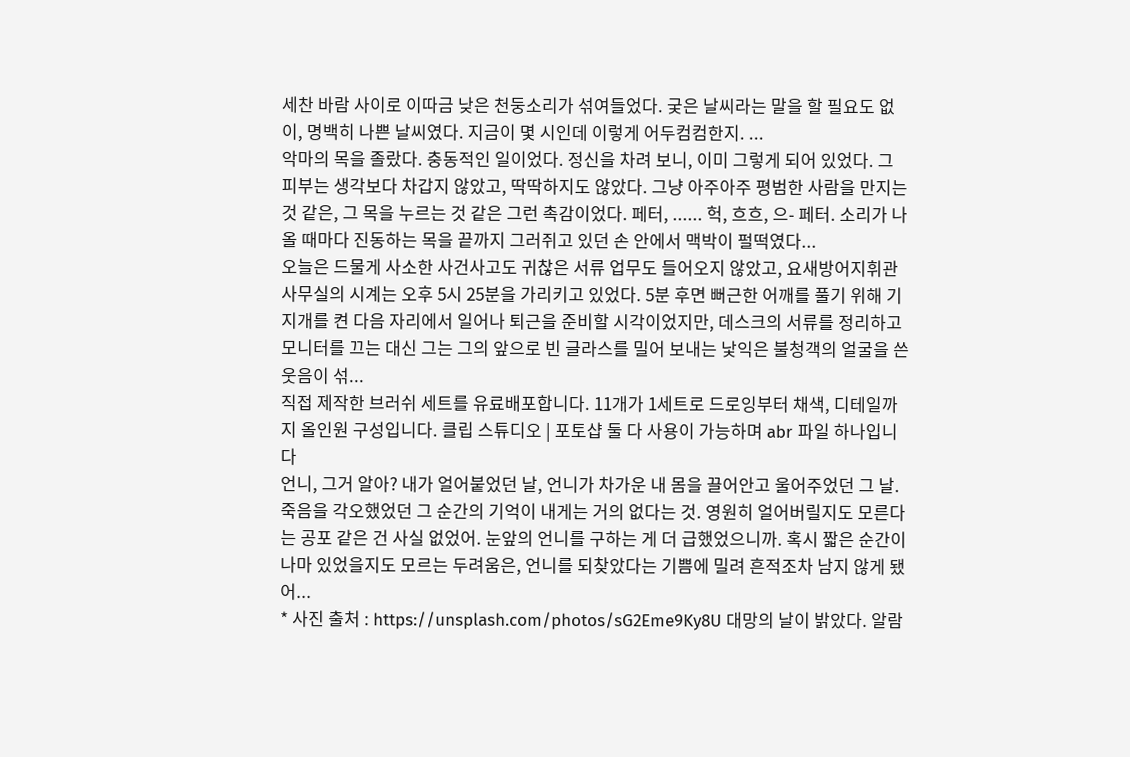세찬 바람 사이로 이따금 낮은 천둥소리가 섞여들었다. 궂은 날씨라는 말을 할 필요도 없이, 명백히 나쁜 날씨였다. 지금이 몇 시인데 이렇게 어두컴컴한지. ...
악마의 목을 졸랐다. 충동적인 일이었다. 정신을 차려 보니, 이미 그렇게 되어 있었다. 그 피부는 생각보다 차갑지 않았고, 딱딱하지도 않았다. 그냥 아주아주 평범한 사람을 만지는 것 같은, 그 목을 누르는 것 같은 그런 촉감이었다. 페터, ...... 헉, 흐흐, 으- 페터. 소리가 나올 때마다 진동하는 목을 끝까지 그러쥐고 있던 손 안에서 맥박이 펄떡였다...
오늘은 드물게 사소한 사건사고도 귀찮은 서류 업무도 들어오지 않았고, 요새방어지휘관 사무실의 시계는 오후 5시 25분을 가리키고 있었다. 5분 후면 뻐근한 어깨를 풀기 위해 기지개를 켠 다음 자리에서 일어나 퇴근을 준비할 시각이었지만, 데스크의 서류를 정리하고 모니터를 끄는 대신 그는 그의 앞으로 빈 글라스를 밀어 보내는 낯익은 불청객의 얼굴을 쓴웃음이 섞...
직접 제작한 브러쉬 세트를 유료배포합니다. 11개가 1세트로 드로잉부터 채색, 디테일까지 올인원 구성입니다. 클립 스튜디오 | 포토샵 둘 다 사용이 가능하며 abr 파일 하나입니다
언니, 그거 알아? 내가 얼어붙었던 날, 언니가 차가운 내 몸을 끌어안고 울어주었던 그 날. 죽음을 각오했었던 그 순간의 기억이 내게는 거의 없다는 것. 영원히 얼어버릴지도 모른다는 공포 같은 건 사실 없었어. 눈앞의 언니를 구하는 게 더 급했었으니까. 혹시 짧은 순간이나마 있었을지도 모르는 두려움은, 언니를 되찾았다는 기쁨에 밀려 흔적조차 남지 않게 됐어...
* 사진 출처 : https://unsplash.com/photos/sG2Eme9Ky8U 대망의 날이 밝았다. 알람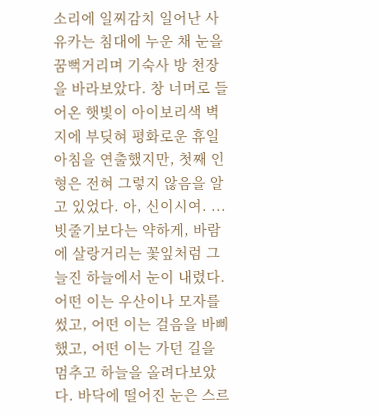소리에 일찌감치 일어난 사유카는 침대에 누운 채 눈을 꿈뻑거리며 기숙사 방 천장을 바라보았다. 창 너머로 들어온 햇빛이 아이보리색 벽지에 부딪혀 평화로운 휴일 아침을 연출했지만, 첫째 인형은 전혀 그렇지 않음을 알고 있었다. 아, 신이시여. ...
빗줄기보다는 약하게, 바람에 살랑거리는 꽃잎처럼 그늘진 하늘에서 눈이 내렸다. 어떤 이는 우산이나 모자를 썼고, 어떤 이는 걸음을 바삐 했고, 어떤 이는 가던 길을 멈추고 하늘을 올려다보았다. 바닥에 떨어진 눈은 스르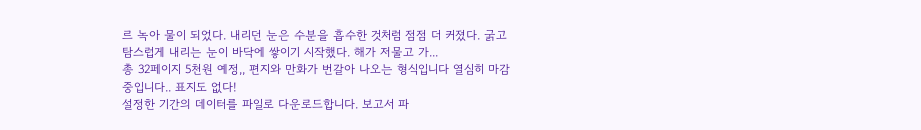르 녹아 물이 되었다. 내리던 눈은 수분을 흡수한 것처럼 점점 더 커졌다. 굵고 탐스럽게 내리는 눈이 바닥에 쌓이기 시작했다. 해가 저물고 가...
총 32페이지 5천원 예정,, 편지와 만화가 번갈아 나오는 형식입니다 열심히 마감중입니다.. 표지도 없다!
설정한 기간의 데이터를 파일로 다운로드합니다. 보고서 파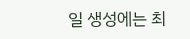일 생성에는 최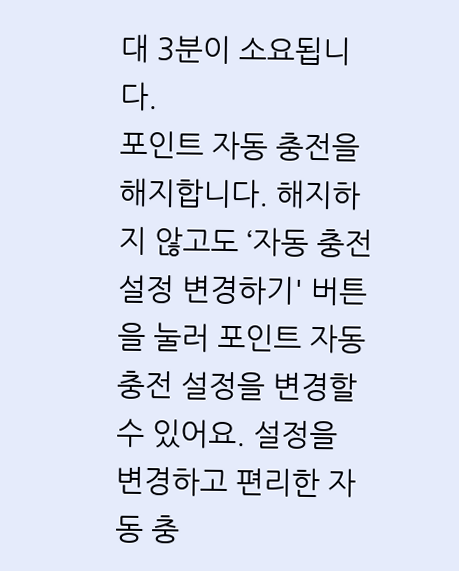대 3분이 소요됩니다.
포인트 자동 충전을 해지합니다. 해지하지 않고도 ‘자동 충전 설정 변경하기' 버튼을 눌러 포인트 자동 충전 설정을 변경할 수 있어요. 설정을 변경하고 편리한 자동 충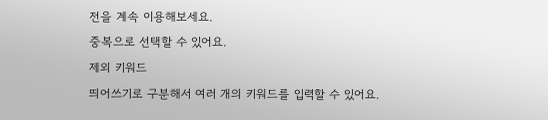전을 계속 이용해보세요.
중복으로 선택할 수 있어요.
제외 키워드
띄어쓰기로 구분해서 여러 개의 키워드를 입력할 수 있어요.